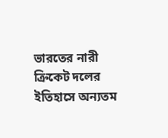ভারতের নারী ক্রিকেট দলের ইতিহাসে অন্যতম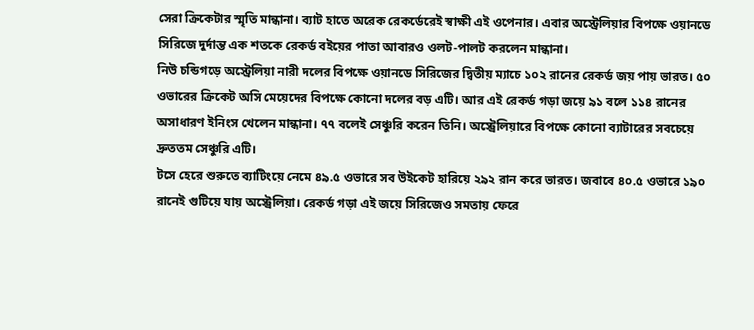সেরা ক্রিকেটার স্মৃতি মান্ধানা। ব্যাট হাতে অরেক রেকর্ডেরেই স্বাক্ষী এই ওপেনার। এবার অস্ট্রেলিয়ার বিপক্ষে ওয়ানডে সিরিজে দুর্দান্ত এক শতকে রেকর্ড বইয়ের পাতা আবারও ওলট-পালট করলেন মান্ধানা।
নিউ চন্ডিগড়ে অস্ট্রেলিয়া নারী দলের বিপক্ষে ওয়ানডে সিরিজের দ্বিতীয় ম্যাচে ১০২ রানের রেকর্ড জয় পায় ভারত। ৫০ ওভারের ক্রিকেট অসি মেয়েদের বিপক্ষে কোনো দলের বড় এটি। আর এই রেকর্ড গড়া জয়ে ৯১ বলে ১১৪ রানের অসাধারণ ইনিংস খেলেন মান্ধানা। ৭৭ বলেই সেঞ্চুরি করেন তিনি। অস্ট্রেলিয়ারে বিপক্ষে কোনো ব্যাটারের সবচেয়ে দ্রুততম সেঞ্চুরি এটি।
টসে হেরে শুরুতে ব্যাটিংয়ে নেমে ৪৯.৫ ওভারে সব উইকেট হারিয়ে ২৯২ রান করে ভারত। জবাবে ৪০.৫ ওভারে ১৯০ রানেই গুটিয়ে যায় অস্ট্রেলিয়া। রেকর্ড গড়া এই জয়ে সিরিজেও সমতায় ফেরে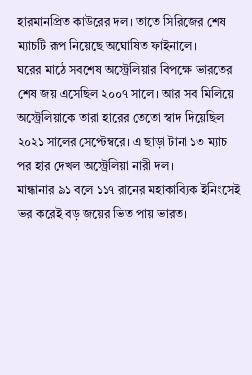হারমানপ্রিত কাউরের দল। তাতে সিরিজের শেষ ম্যাচটি রূপ নিয়েছে অঘোষিত ফাইনালে।
ঘরের মাঠে সবশেষ অস্ট্রেলিয়ার বিপক্ষে ভারতের শেষ জয় এসেছিল ২০০৭ সালে। আর সব মিলিয়ে অস্ট্রেলিয়াকে তারা হারের তেতো স্বাদ দিয়েছিল ২০২১ সালের সেপ্টেম্বরে। এ ছাড়া টানা ১৩ ম্যাচ পর হার দেখল অস্ট্রেলিয়া নারী দল।
মান্ধানার ৯১ বলে ১১৭ রানের মহাকাব্যিক ইনিংসেই ভর করেই বড় জয়ের ভিত পায় ভারত।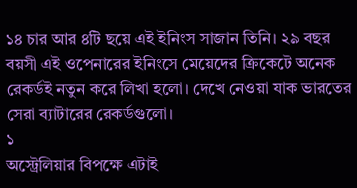১৪ চার আর ৪টি ছয়ে এই ইনিংস সাজান তিনি। ২৯ বছর বয়সী এই ওপেনারের ইনিংসে মেয়েদের ক্রিকেটে অনেক রেকর্ডই নতুন করে লিখা হলো। দেখে নেওয়া যাক ভারতের সেরা ব্যাটারের রেকর্ডগুলো।
১
অস্ট্রেলিয়ার বিপক্ষে এটাই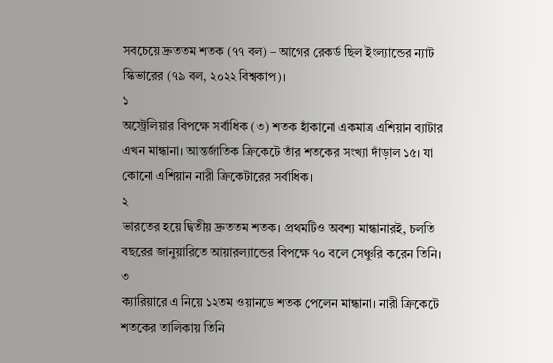সবচেয়ে দ্রুততম শতক (৭৭ বল) – আগের রেকর্ড ছিল ইংল্যান্ডের ন্যাট স্কিভারের (৭৯ বল, ২০২২ বিশ্বকাপ)।
১
অস্ট্রেলিয়ার বিপক্ষে সর্বাধিক (৩) শতক হাঁকানো একমাত্র এশিয়ান ব্যাটার এখন মান্ধানা। আন্তর্জাতিক ক্রিকেটে তাঁর শতকের সংখ্যা দাঁড়াল ১৫। যা কোনো এশিয়ান নারী ক্রিকেটারের সর্বাধিক।
২
ভারতের হয়ে দ্বিতীয় দ্রুততম শতক। প্রথমটিও অবশ্য মান্ধানারই, চলতি বছরের জানুয়ারিতে আয়ারল্যান্ডের বিপক্ষে ৭০ বলে সেঞ্চুরি করেন তিনি।
৩
ক্যারিয়ারে এ নিয়ে ১২তম ওয়ানডে শতক পেলেন মান্ধানা। নারী ক্রিকেটে শতকের তালিকায় তিনি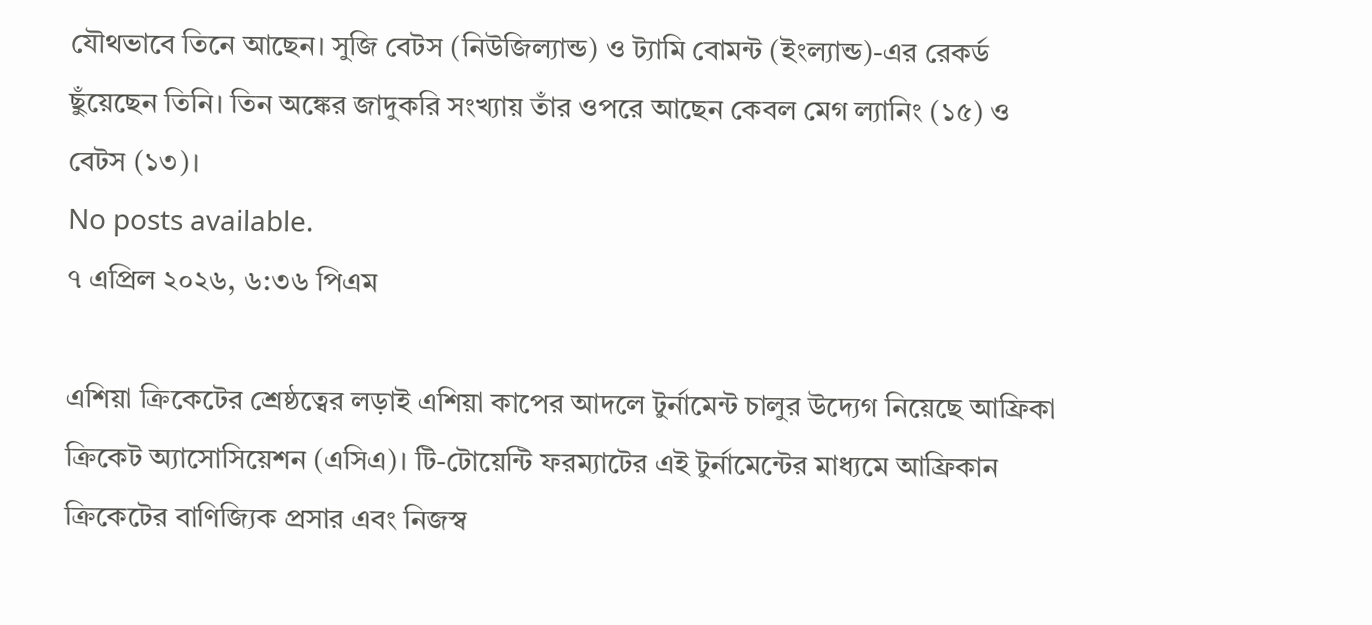যৌথভাবে তিনে আছেন। সুজি বেটস (নিউজিল্যান্ড) ও ট্যামি বোমন্ট (ইংল্যান্ড)-এর রেকর্ড ছুঁয়েছেন তিনি। তিন অঙ্কের জাদুকরি সংখ্যায় তাঁর ওপরে আছেন কেবল মেগ ল্যানিং (১৫) ও বেটস (১৩)।
No posts available.
৭ এপ্রিল ২০২৬, ৬:৩৬ পিএম

এশিয়া ক্রিকেটের শ্রেষ্ঠত্বের লড়াই এশিয়া কাপের আদলে টুর্নামেন্ট চালুর উদ্যেগ নিয়েছে আফ্রিকা ক্রিকেট অ্যাসোসিয়েশন (এসিএ)। টি-টোয়েন্টি ফরম্যাটের এই টুর্নামেন্টের মাধ্যমে আফ্রিকান ক্রিকেটের বাণিজ্যিক প্রসার এবং নিজস্ব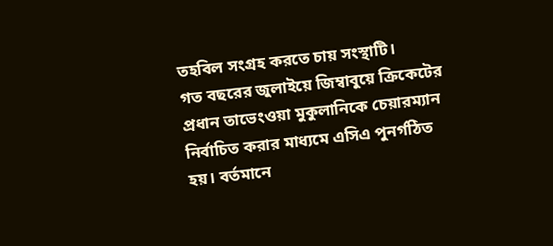তহবিল সংগ্রহ করতে চায় সংস্থাটি।
গত বছরের জুলাইয়ে জিম্বাবুয়ে ক্রিকেটের প্রধান তাভেংওয়া মুকুলানিকে চেয়ারম্যান নির্বাচিত করার মাধ্যমে এসিএ পুনর্গঠিত হয়। বর্তমানে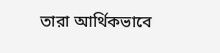তারা আর্থিকভাবে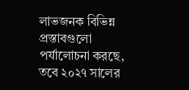লাভজনক বিভিন্ন প্রস্তাবগুলো পর্যালোচনা করছে, তবে ২০২৭ সালের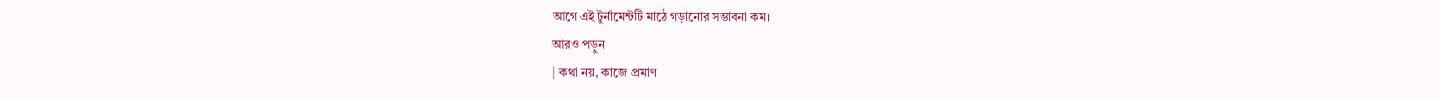আগে এই টুর্নামেন্টটি মাঠে গড়ানোর সম্ভাবনা কম।
আরও পড়ুন
| কথা নয়, কাজে প্রমাণ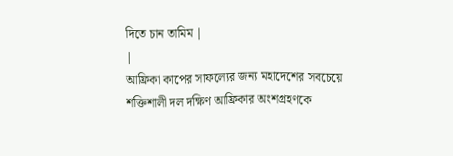দিতে চান তামিম |
|
আফ্রিকা কাপের সাফল্যের জন্য মহাদেশের সবচেয়ে শক্তিশালী দল দক্ষিণ আফ্রিকার অংশগ্রহণকে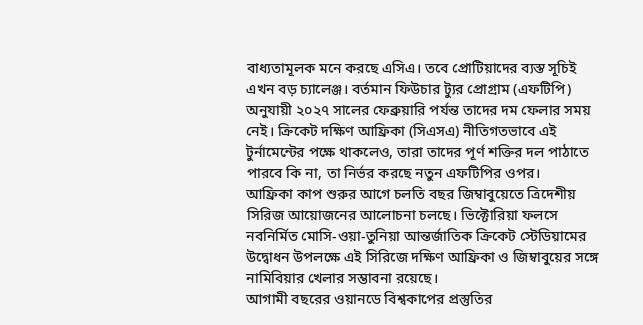বাধ্যতামূলক মনে করছে এসিএ। তবে প্রোটিয়াদের ব্যস্ত সূচিই এখন বড় চ্যালেঞ্জ। বর্তমান ফিউচার ট্যুর প্রোগ্রাম (এফটিপি) অনুযায়ী ২০২৭ সালের ফেব্রুয়ারি পর্যন্ত তাদের দম ফেলার সময় নেই। ক্রিকেট দক্ষিণ আফ্রিকা (সিএসএ) নীতিগতভাবে এই টুর্নামেন্টের পক্ষে থাকলেও, তারা তাদের পূর্ণ শক্তির দল পাঠাতে পারবে কি না, তা নির্ভর করছে নতুন এফটিপির ওপর।
আফ্রিকা কাপ শুরুর আগে চলতি বছর জিম্বাবুয়েতে ত্রিদেশীয় সিরিজ আয়োজনের আলোচনা চলছে। ভিক্টোরিয়া ফলসে নবনির্মিত মোসি-ওয়া-তুনিয়া আন্তর্জাতিক ক্রিকেট স্টেডিয়ামের উদ্বোধন উপলক্ষে এই সিরিজে দক্ষিণ আফ্রিকা ও জিম্বাবুয়ের সঙ্গে নামিবিয়ার খেলার সম্ভাবনা রয়েছে।
আগামী বছরের ওয়ানডে বিশ্বকাপের প্রস্তুতির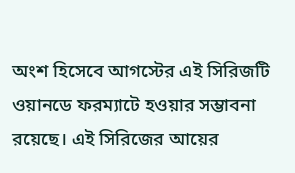অংশ হিসেবে আগস্টের এই সিরিজটি ওয়ানডে ফরম্যাটে হওয়ার সম্ভাবনা রয়েছে। এই সিরিজের আয়ের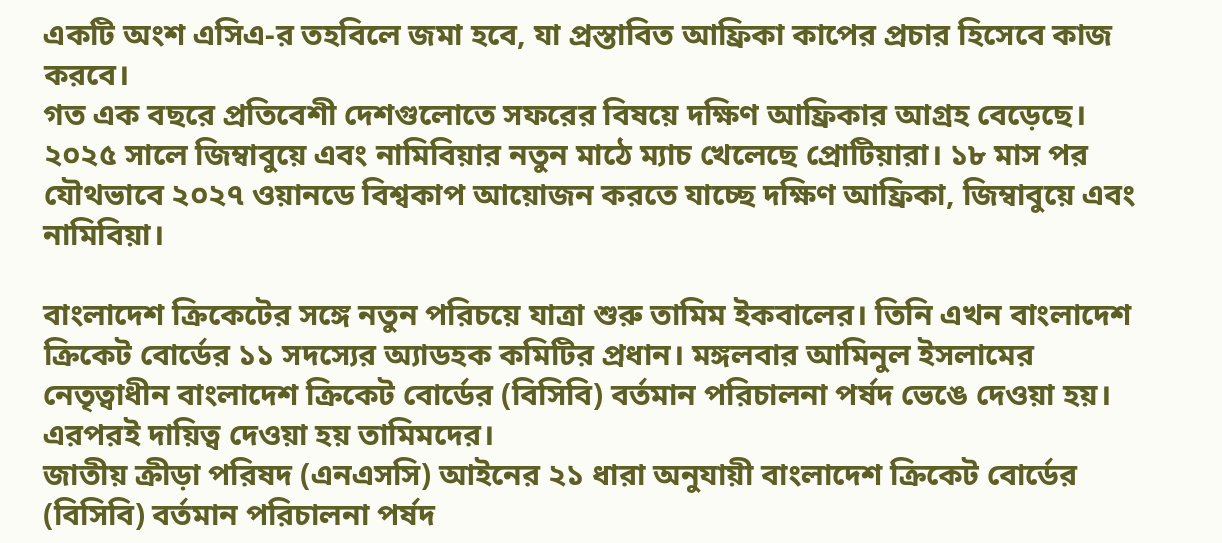একটি অংশ এসিএ-র তহবিলে জমা হবে, যা প্রস্তাবিত আফ্রিকা কাপের প্রচার হিসেবে কাজ করবে।
গত এক বছরে প্রতিবেশী দেশগুলোতে সফরের বিষয়ে দক্ষিণ আফ্রিকার আগ্রহ বেড়েছে। ২০২৫ সালে জিম্বাবুয়ে এবং নামিবিয়ার নতুন মাঠে ম্যাচ খেলেছে প্রোটিয়ারা। ১৮ মাস পর যৌথভাবে ২০২৭ ওয়ানডে বিশ্বকাপ আয়োজন করতে যাচ্ছে দক্ষিণ আফ্রিকা, জিম্বাবুয়ে এবং নামিবিয়া।

বাংলাদেশ ক্রিকেটের সঙ্গে নতুন পরিচয়ে যাত্রা শুরু তামিম ইকবালের। তিনি এখন বাংলাদেশ ক্রিকেট বোর্ডের ১১ সদস্যের অ্যাডহক কমিটির প্রধান। মঙ্গলবার আমিনুল ইসলামের নেতৃত্বাধীন বাংলাদেশ ক্রিকেট বোর্ডের (বিসিবি) বর্তমান পরিচালনা পর্ষদ ভেঙে দেওয়া হয়। এরপরই দায়িত্ব দেওয়া হয় তামিমদের।
জাতীয় ক্রীড়া পরিষদ (এনএসসি) আইনের ২১ ধারা অনুযায়ী বাংলাদেশ ক্রিকেট বোর্ডের (বিসিবি) বর্তমান পরিচালনা পর্ষদ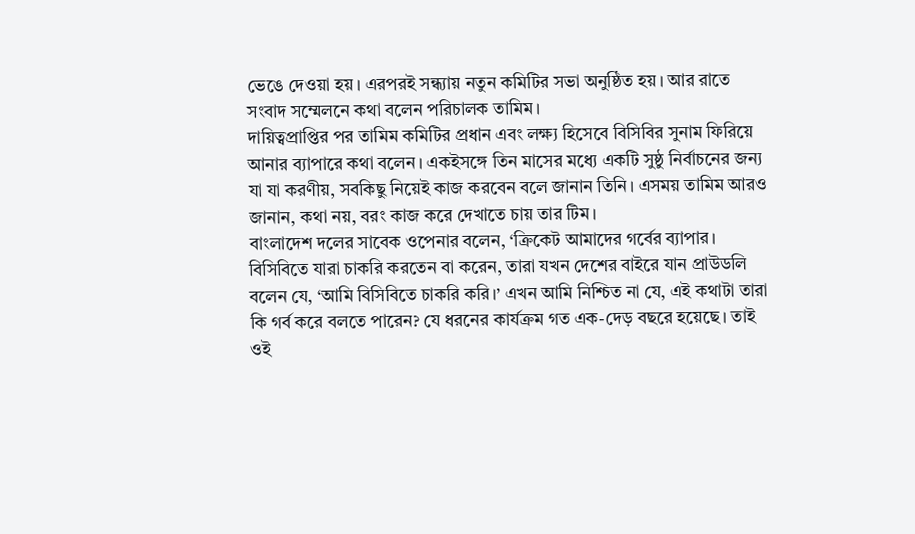ভেঙে দেওয়া হয়। এরপরই সন্ধ্যায় নতুন কমিটির সভা অনুষ্ঠিত হয়। আর রাতে সংবাদ সম্মেলনে কথা বলেন পরিচালক তামিম।
দায়িত্বপ্রাপ্তির পর তামিম কমিটির প্রধান এবং লক্ষ্য হিসেবে বিসিবির সুনাম ফিরিয়ে আনার ব্যাপারে কথা বলেন। একইসঙ্গে তিন মাসের মধ্যে একটি সুষ্ঠু নির্বাচনের জন্য যা যা করণীয়, সবকিছু নিয়েই কাজ করবেন বলে জানান তিনি। এসময় তামিম আরও জানান, কথা নয়, বরং কাজ করে দেখাতে চায় তার টিম।
বাংলাদেশ দলের সাবেক ওপেনার বলেন, ‘ক্রিকেট আমাদের গর্বের ব্যাপার। বিসিবিতে যারা চাকরি করতেন বা করেন, তারা যখন দেশের বাইরে যান প্রাউডলি বলেন যে, ‘আমি বিসিবিতে চাকরি করি।’ এখন আমি নিশ্চিত না যে, এই কথাটা তারা কি গর্ব করে বলতে পারেন? যে ধরনের কার্যক্রম গত এক-দেড় বছরে হয়েছে। তাই ওই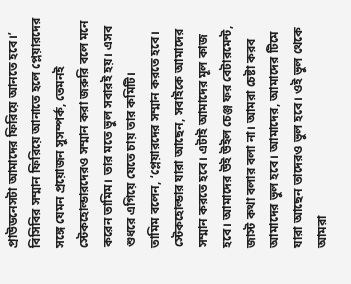প্রাউডনেসটা আমাদের ফিরিয়ে আনতে হবে।’
বিসিবির সম্মান ফিরিয়ে আনাতে হলে প্লেয়ারদের সঙ্গে যেমন প্রয়োজন সুসম্পর্ক, তেমনই স্টেকহোল্ডারদেরও সম্মান করা জরুরি বলে মনে করেন তামিম। তার মতে ভুল সবারই হয়। এসব শুধরে এগিয়ে যেতে চায় তার কমিটি।
তামিম বলেন, ‘প্লেয়ারদের সম্মান করতে হবে। স্টেকহোল্ডার যারা আছেন, সবাইকে আমাদের সম্মান করতে হবে। এটাই আমাদের মূল কাজ হবে। আমাদের উই উইল চেঞ্জ ফর বেটারমেন্ট, জাস্ট কথা বলার বলা না। আমরা চেষ্টা করব আমাদের ভুল হবে। আমাদের, আমাদের টিমে যারা আছেন তাদেরও ভুল হবে। ওই ভুল থেকে আমরা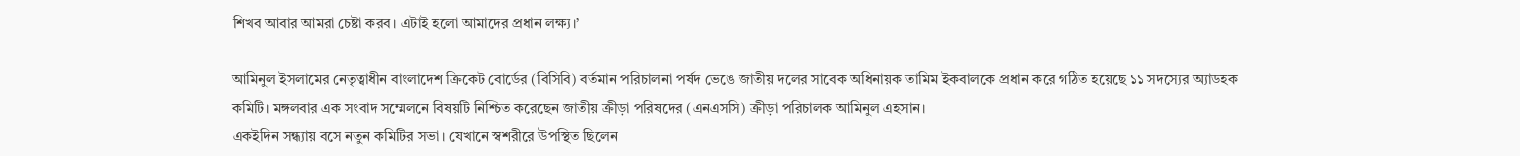শিখব আবার আমরা চেষ্টা করব। এটাই হলো আমাদের প্রধান লক্ষ্য।’

আমিনুল ইসলামের নেতৃত্বাধীন বাংলাদেশ ক্রিকেট বোর্ডের (বিসিবি) বর্তমান পরিচালনা পর্ষদ ভেঙে জাতীয় দলের সাবেক অধিনায়ক তামিম ইকবালকে প্রধান করে গঠিত হয়েছে ১১ সদস্যের অ্যাডহক কমিটি। মঙ্গলবার এক সংবাদ সম্মেলনে বিষয়টি নিশ্চিত করেছেন জাতীয় ক্রীড়া পরিষদের (এনএসসি) ক্রীড়া পরিচালক আমিনুল এহসান।
একইদিন সন্ধ্যায় বসে নতুন কমিটির সভা। যেখানে স্বশরীরে উপস্থিত ছিলেন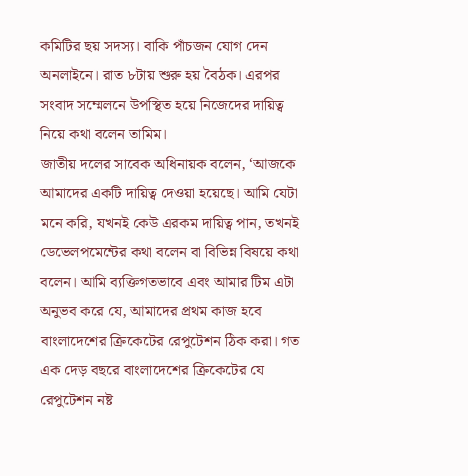কমিটির ছয় সদস্য। বাকি পাঁচজন যোগ দেন অনলাইনে। রাত ৮টায় শুরু হয় বৈঠক। এরপর সংবাদ সম্মেলনে উপস্থিত হয়ে নিজেদের দায়িত্ব নিয়ে কথা বলেন তামিম।
জাতীয় দলের সাবেক অধিনায়ক বলেন, ‘আজকে আমাদের একটি দায়িত্ব দেওয়া হয়েছে। আমি যেটা মনে করি, যখনই কেউ এরকম দায়িত্ব পান, তখনই ডেভেলপমেন্টের কথা বলেন বা বিভিন্ন বিষয়ে কথা বলেন। আমি ব্যক্তিগতভাবে এবং আমার টিম এটা অনুভব করে যে, আমাদের প্রথম কাজ হবে বাংলাদেশের ক্রিকেটের রেপুটেশন ঠিক করা। গত এক দেড় বছরে বাংলাদেশের ক্রিকেটের যে রেপুটেশন নষ্ট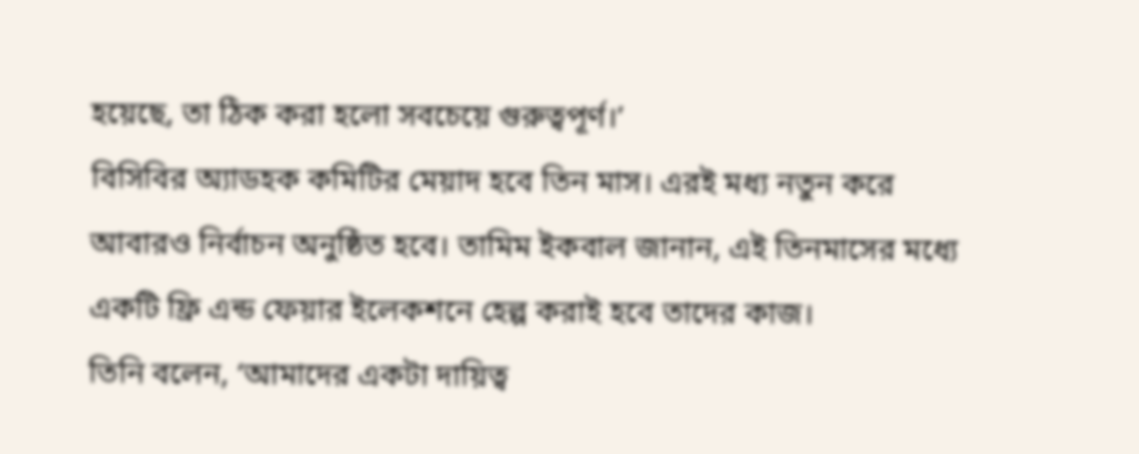হয়েছে, তা ঠিক করা হলো সবচেয়ে গুরুত্বপূর্ণ।’
বিসিবির অ্যাডহক কমিটির মেয়াদ হবে তিন মাস। এরই মধ্য নতুন করে আবারও নির্বাচন অনুষ্ঠিত হবে। তামিম ইকবাল জানান, এই তিনমাসের মধ্যে একটি ফ্রি এন্ড ফেয়ার ইলেকশনে হেল্প করাই হবে তাদের কাজ।
তিনি বলেন, ‘আমাদের একটা দায়িত্ব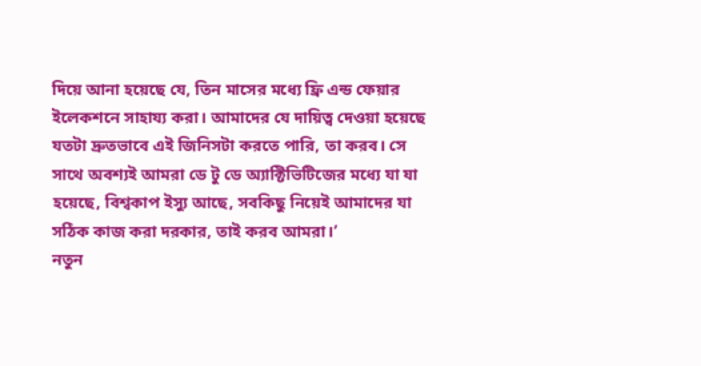দিয়ে আনা হয়েছে যে, তিন মাসের মধ্যে ফ্রি এন্ড ফেয়ার ইলেকশনে সাহায্য করা। আমাদের যে দায়িত্ব দেওয়া হয়েছে যতটা দ্রুতভাবে এই জিনিসটা করতে পারি, তা করব। সে সাথে অবশ্যই আমরা ডে টু ডে অ্যাক্টিভিটিজের মধ্যে যা যা হয়েছে, বিশ্বকাপ ইস্যু আছে, সবকিছু নিয়েই আমাদের যা সঠিক কাজ করা দরকার, তাই করব আমরা।’
নতুন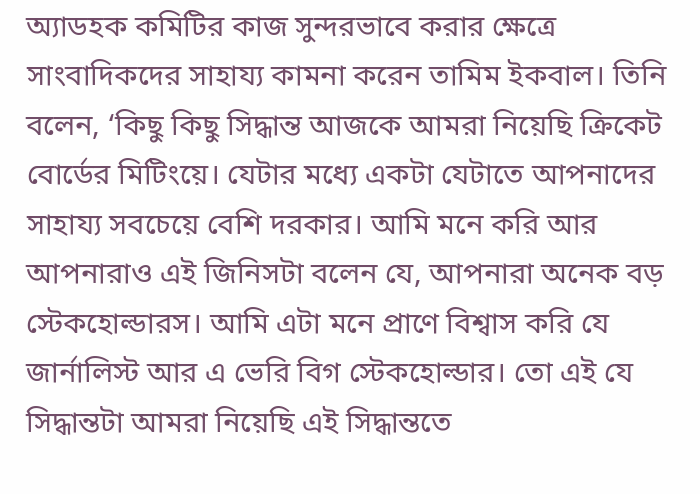অ্যাডহক কমিটির কাজ সুন্দরভাবে করার ক্ষেত্রে সাংবাদিকদের সাহায্য কামনা করেন তামিম ইকবাল। তিনি বলেন, ‘কিছু কিছু সিদ্ধান্ত আজকে আমরা নিয়েছি ক্রিকেট বোর্ডের মিটিংয়ে। যেটার মধ্যে একটা যেটাতে আপনাদের সাহায্য সবচেয়ে বেশি দরকার। আমি মনে করি আর আপনারাও এই জিনিসটা বলেন যে, আপনারা অনেক বড় স্টেকহোল্ডারস। আমি এটা মনে প্রাণে বিশ্বাস করি যে জার্নালিস্ট আর এ ভেরি বিগ স্টেকহোল্ডার। তো এই যে সিদ্ধান্তটা আমরা নিয়েছি এই সিদ্ধান্ততে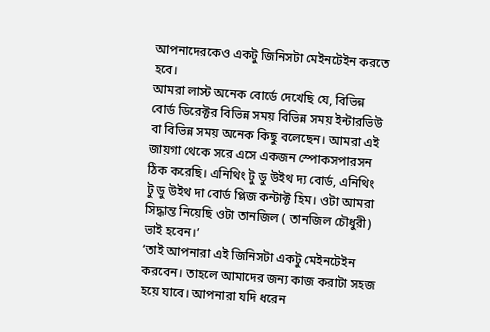আপনাদেরকেও একটু জিনিসটা মেইনটেইন করতে হবে।
আমরা লাস্ট অনেক বোর্ডে দেখেছি যে, বিভিন্ন বোর্ড ডিরেক্টর বিভিন্ন সময় বিভিন্ন সময় ইন্টারভিউ বা বিভিন্ন সময় অনেক কিছু বলেছেন। আমরা এই জায়গা থেকে সরে এসে একজন স্পোকসপারসন ঠিক করেছি। এনিথিং টু ডু উইথ দ্য বোর্ড, এনিথিং টু ডু উইথ দা বোর্ড প্লিজ কন্টাক্ট হিম। ওটা আমরা সিদ্ধান্ত নিয়েছি ওটা তানজিল ( তানজিল চৌধুরী) ভাই হবেন।’
‘তাই আপনারা এই জিনিসটা একটু মেইনটেইন করবেন। তাহলে আমাদের জন্য কাজ করাটা সহজ হয়ে যাবে। আপনারা যদি ধরেন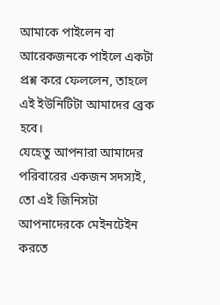আমাকে পাইলেন বা আরেকজনকে পাইলে একটা প্রশ্ন করে ফেললেন, তাহলে এই ইউনিটিটা আমাদের ব্রেক হবে।
যেহেতু আপনারা আমাদের পরিবারের একজন সদস্যই, তো এই জিনিসটা আপনাদেরকে মেইনটেইন করতে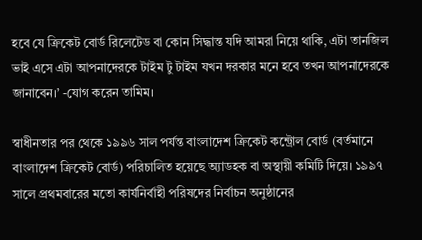হবে যে ক্রিকেট বোর্ড রিলেটেড বা কোন সিদ্ধান্ত যদি আমরা নিয়ে থাকি, এটা তানজিল ভাই এসে এটা আপনাদেরকে টাইম টু টাইম যখন দরকার মনে হবে তখন আপনাদেরকে জানাবেন।’ -যোগ করেন তামিম।

স্বাধীনতার পর থেকে ১৯৯৬ সাল পর্যন্ত বাংলাদেশ ক্রিকেট কন্ট্রোল বোর্ড (বর্তমানে বাংলাদেশ ক্রিকেট বোর্ড) পরিচালিত হয়েছে অ্যাডহক বা অস্থায়ী কমিটি দিয়ে। ১৯৯৭ সালে প্রথমবারের মতো কার্যনির্বাহী পরিষদের নির্বাচন অনুষ্ঠানের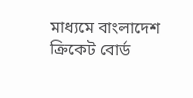মাধ্যমে বাংলাদেশ ক্রিকেট বোর্ড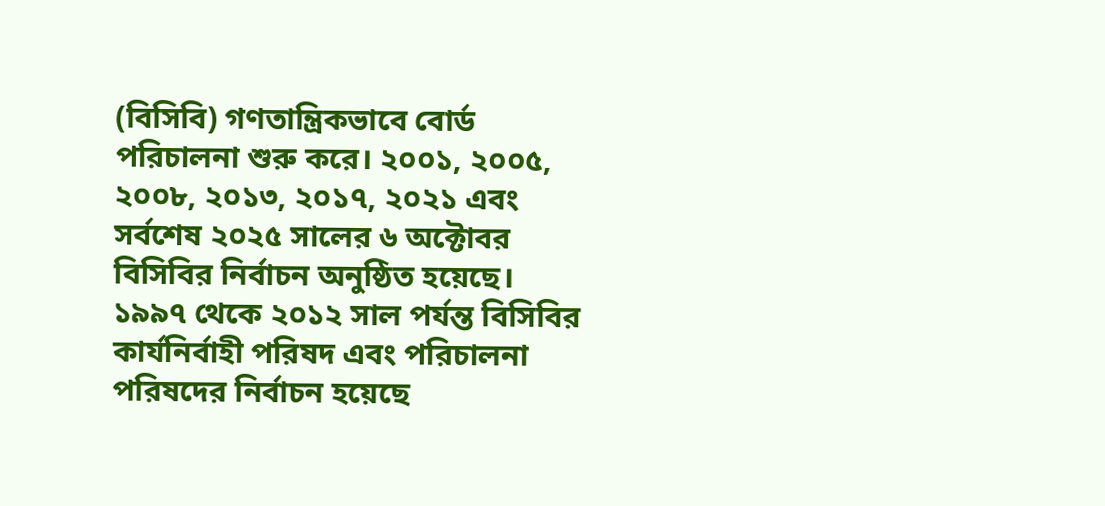(বিসিবি) গণতান্ত্রিকভাবে বোর্ড পরিচালনা শুরু করে। ২০০১, ২০০৫, ২০০৮, ২০১৩, ২০১৭, ২০২১ এবং সর্বশেষ ২০২৫ সালের ৬ অক্টোবর বিসিবির নির্বাচন অনুষ্ঠিত হয়েছে।
১৯৯৭ থেকে ২০১২ সাল পর্যন্ত বিসিবির কার্যনির্বাহী পরিষদ এবং পরিচালনা পরিষদের নির্বাচন হয়েছে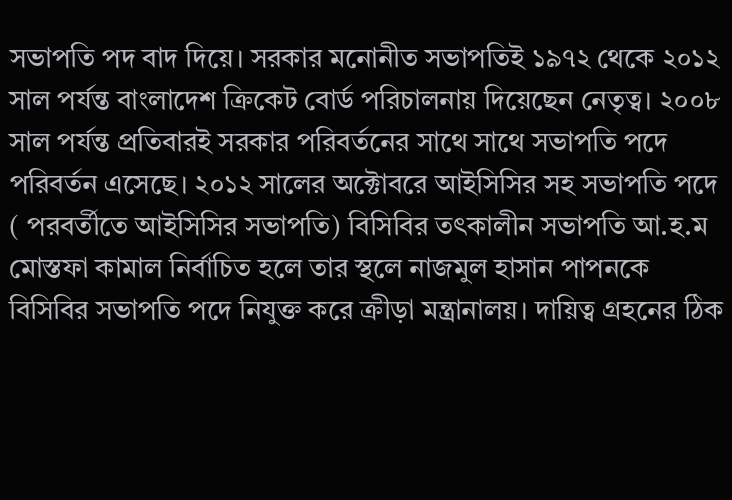সভাপতি পদ বাদ দিয়ে। সরকার মনোনীত সভাপতিই ১৯৭২ থেকে ২০১২ সাল পর্যন্ত বাংলাদেশ ক্রিকেট বোর্ড পরিচালনায় দিয়েছেন নেতৃত্ব। ২০০৮ সাল পর্যন্ত প্রতিবারই সরকার পরিবর্তনের সাথে সাথে সভাপতি পদে পরিবর্তন এসেছে। ২০১২ সালের অক্টোবরে আইসিসির সহ সভাপতি পদে ( পরবর্তীতে আইসিসির সভাপতি) বিসিবির তৎকালীন সভাপতি আ.হ.ম মোস্তফা কামাল নির্বাচিত হলে তার স্থলে নাজমুল হাসান পাপনকে বিসিবির সভাপতি পদে নিযুক্ত করে ক্রীড়া মন্ত্রানালয়। দায়িত্ব গ্রহনের ঠিক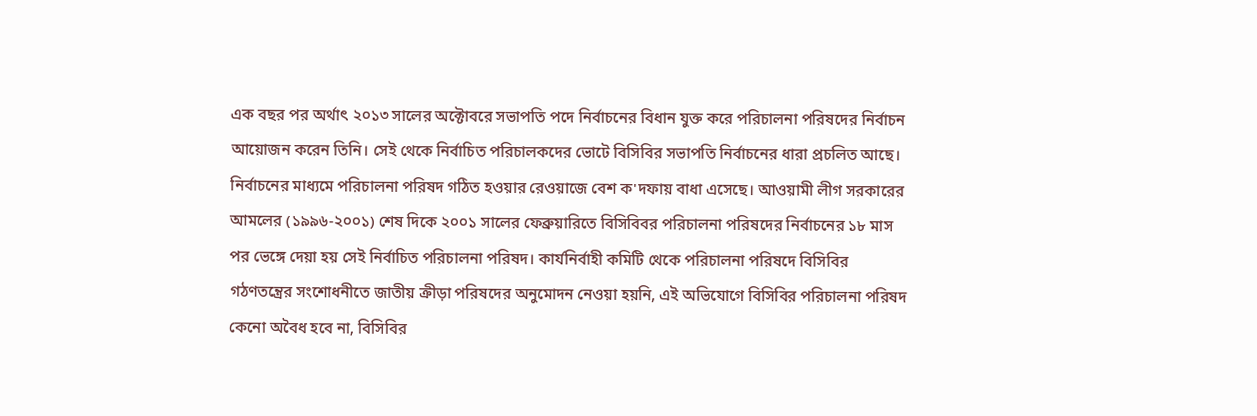এক বছর পর অর্থাৎ ২০১৩ সালের অক্টোবরে সভাপতি পদে নির্বাচনের বিধান যুক্ত করে পরিচালনা পরিষদের নির্বাচন আয়োজন করেন তিনি। সেই থেকে নির্বাচিত পরিচালকদের ভোটে বিসিবির সভাপতি নির্বাচনের ধারা প্রচলিত আছে।
নির্বাচনের মাধ্যমে পরিচালনা পরিষদ গঠিত হওয়ার রেওয়াজে বেশ ক'দফায় বাধা এসেছে। আওয়ামী লীগ সরকারের আমলের (১৯৯৬-২০০১) শেষ দিকে ২০০১ সালের ফেব্রুয়ারিতে বিসিবিবর পরিচালনা পরিষদের নির্বাচনের ১৮ মাস পর ভেঙ্গে দেয়া হয় সেই নির্বাচিত পরিচালনা পরিষদ। কার্যনির্বাহী কমিটি থেকে পরিচালনা পরিষদে বিসিবির গঠণতন্ত্রের সংশোধনীতে জাতীয় ক্রীড়া পরিষদের অনুমোদন নেওয়া হয়নি, এই অভিযোগে বিসিবির পরিচালনা পরিষদ কেনো অবৈধ হবে না, বিসিবির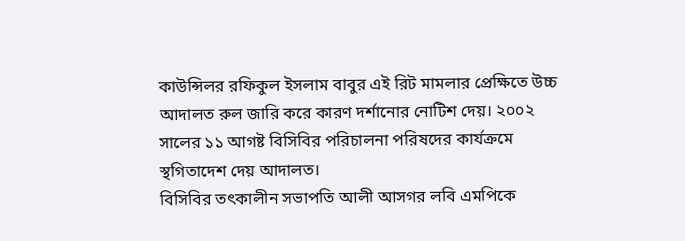কাউন্সিলর রফিকুল ইসলাম বাবুর এই রিট মামলার প্রেক্ষিতে উচ্চ আদালত রুল জারি করে কারণ দর্শানোর নোটিশ দেয়। ২০০২ সালের ১১ আগষ্ট বিসিবির পরিচালনা পরিষদের কার্যক্রমে স্থগিতাদেশ দেয় আদালত।
বিসিবির তৎকালীন সভাপতি আলী আসগর লবি এমপিকে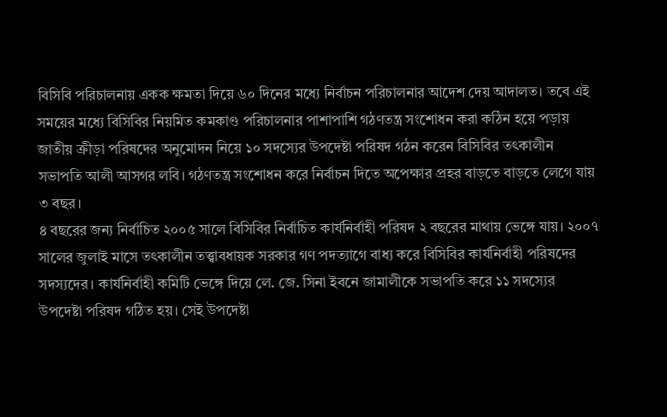বিসিবি পরিচালনায় একক ক্ষমতা দিয়ে ৬০ দিনের মধ্যে নির্বাচন পরিচালনার আদেশ দেয় আদালত। তবে এই সময়ের মধ্যে বিসিবির নিয়মিত কমকাণ্ড পরিচালনার পাশাপাশি গঠণতন্ত্র সংশোধন করা কঠিন হয়ে পড়ায় জাতীয় ক্রীড়া পরিষদের অনুমোদন নিয়ে ১০ সদস্যের উপদেষ্টা পরিষদ গঠন করেন বিসিবির তৎকালীন সভাপতি আলী আসগর লবি। গঠণতন্ত্র সংশোধন করে নির্বাচন দিতে অপেক্ষার প্রহর বাড়তে বাড়তে লেগে যায় ৩ বছর।
৪ বছরের জন্য নির্বাচিত ২০০৫ সালে বিসিবির নির্বাচিত কার্যনির্বাহী পরিষদ ২ বছরের মাথায় ভেঙ্গে যায়। ২০০৭ সালের জুলাই মাসে তৎকালীন তত্ত্বাবধায়ক সরকার গণ পদত্যাগে বাধ্য করে বিসিবির কার্যনির্বাহী পরিষদের সদস্যদের। কার্যনির্বাহী কমিটি ভেঙ্গে দিয়ে লে. জে. সিনা ইবনে জামালীকে সভাপতি করে ১১ সদস্যের উপদেষ্টা পরিষদ গঠিত হয়। সেই উপদেষ্টা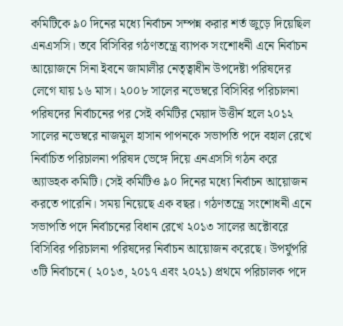কমিটিকে ৯০ দিনের মধ্যে নির্বাচন সম্পন্ন করার শর্ত জুড়ে দিয়েছিল এনএসসি। তবে বিসিবির গঠণতন্ত্রে ব্যাপক সংশোধনী এনে নির্বাচন আয়োজনে সিনা ইবনে জামালীর নেতৃত্বাধীন উপদেষ্টা পরিষদের লেগে যায় ১৬ মাস। ২০০৮ সালের নভেম্বরে বিসিবির পরিচালনা পরিষদের নির্বাচনের পর সেই কমিটির মেয়াদ উত্তীর্ন হলে ২০১২ সালের নভেম্বরে নাজমুল হাসান পাপনকে সভাপতি পদে বহাল রেখে নির্বাচিত পরিচালনা পরিষদ ভেঙ্গে দিয়ে এনএসসি গঠন করে অ্যাডহক কমিটি। সেই কমিটিও ৯০ দিনের মধ্যে নির্বাচন আয়োজন করতে পারেনি। সময় নিয়েছে এক বছর। গঠণতন্ত্রে সংশোধনী এনে সভাপতি পদে নির্বাচনের বিধান রেখে ২০১৩ সালের অক্টোবরে বিসিবির পরিচালনা পরিষদের নির্বাচন আয়োজন করেছে। উপর্যুপরি ৩টি নির্বাচনে ( ২০১৩, ২০১৭ এবং ২০২১) প্রথমে পরিচালক পদে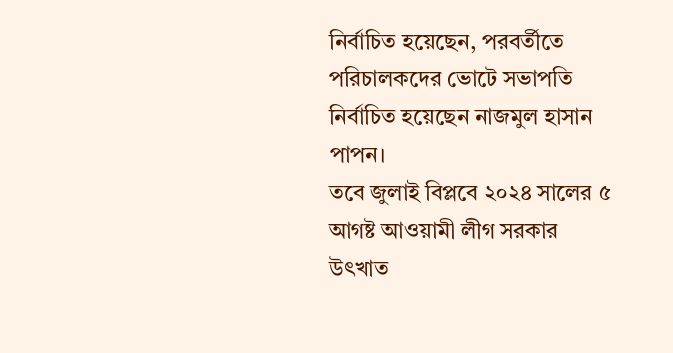নির্বাচিত হয়েছেন, পরবর্তীতে পরিচালকদের ভোটে সভাপতি নির্বাচিত হয়েছেন নাজমুল হাসান পাপন।
তবে জুলাই বিপ্লবে ২০২৪ সালের ৫ আগষ্ট আওয়ামী লীগ সরকার উৎখাত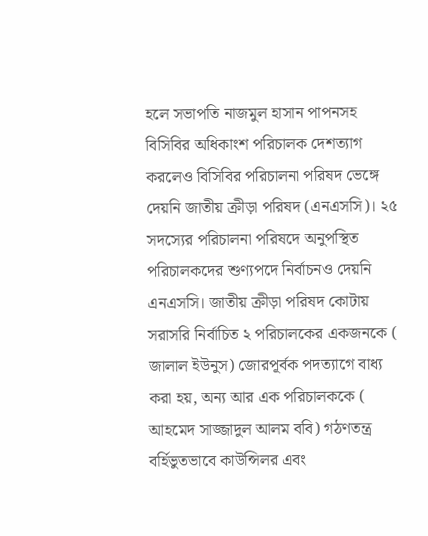হলে সভাপতি নাজমুল হাসান পাপনসহ বিসিবির অধিকাংশ পরিচালক দেশত্যাগ করলেও বিসিবির পরিচালনা পরিষদ ভেঙ্গে দেয়নি জাতীয় ক্রীড়া পরিষদ (এনএসসি)। ২৫ সদস্যের পরিচালনা পরিষদে অনুপস্থিত পরিচালকদের শুণ্যপদে নির্বাচনও দেয়নি এনএসসি। জাতীয় ক্রীড়া পরিষদ কোটায় সরাসরি নির্বাচিত ২ পরিচালকের একজনকে ( জালাল ইউনুস) জোরপূর্বক পদত্যাগে বাধ্য করা হয়, অন্য আর এক পরিচালককে ( আহমেদ সাজ্জাদুল আলম ববি) গঠণতন্ত্র বর্হিভুতভাবে কাউন্সিলর এবং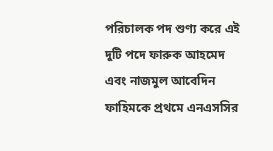পরিচালক পদ শুণ্য করে এই দুটি পদে ফারুক আহমেদ এবং নাজমুল আবেদিন ফাহিমকে প্রথমে এনএসসির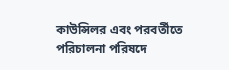কাউন্সিলর এবং পরবর্তীতে পরিচালনা পরিষদে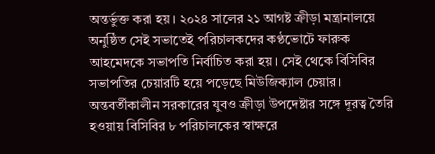অন্তর্ভুক্ত করা হয়। ২০২৪ সালের ২১ আগষ্ট ক্রীড়া মন্ত্রানালয়ে অনুষ্ঠিত সেই সভাতেই পরিচালকদের কণ্ঠভোটে ফারুক আহমেদকে সভাপতি নির্বাচিত করা হয়। সেই থেকে বিসিবির সভাপতির চেয়ারটি হয়ে পড়েছে মিউজিক্যাল চেয়ার।
অন্তবর্তীকালীন সরকারের যুবও ক্রীড়া উপদেষ্টার সঙ্গে দূরত্ব তৈরি হওয়ায় বিসিবির ৮ পরিচালকের স্বাক্ষরে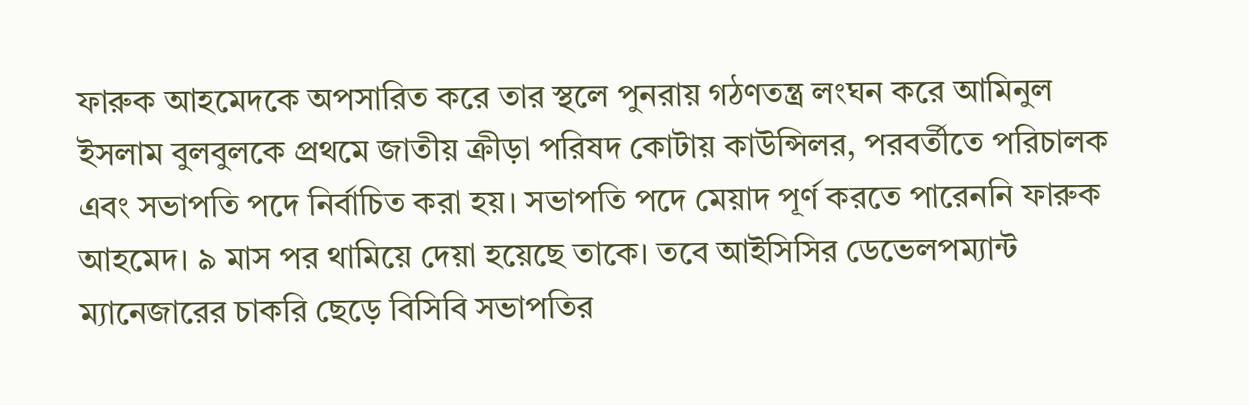ফারুক আহমেদকে অপসারিত করে তার স্থলে পুনরায় গঠণতন্ত্র লংঘন করে আমিনুল ইসলাম বুলবুলকে প্রথমে জাতীয় ক্রীড়া পরিষদ কোটায় কাউন্সিলর, পরবর্তীতে পরিচালক এবং সভাপতি পদে নির্বাচিত করা হয়। সভাপতি পদে মেয়াদ পূর্ণ করতে পারেননি ফারুক আহমেদ। ৯ মাস পর থামিয়ে দেয়া হয়েছে তাকে। তবে আইসিসির ডেভেলপম্যান্ট ম্যানেজারের চাকরি ছেড়ে বিসিবি সভাপতির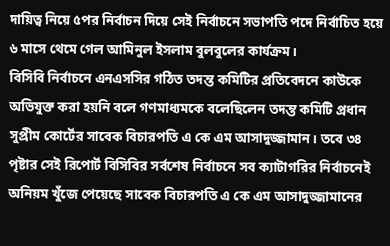দায়িত্ব নিয়ে ৫পর নির্বাচন দিয়ে সেই নির্বাচনে সভাপতি পদে নির্বাচিত হয়ে ৬ মাসে থেমে গেল আমিনুল ইসলাম বুলবুলের কার্যক্রম।
বিসিবি নির্বাচনে এনএসসির গঠিত তদন্ত কমিটির প্রতিবেদনে কাউকে অভিযুক্ত করা হয়নি বলে গণমাধ্যমকে বলেছিলেন তদন্ত কমিটি প্রধান সুপ্রীম কোর্টের সাবেক বিচারপতি এ কে এম আসাদুজ্জামান। তবে ৩৪ পৃষ্টার সেই রিপোর্ট বিসিবির সর্বশেষ নির্বাচনে সব ক্যাটাগরির নির্বাচনেই অনিয়ম খুঁজে পেয়েছে সাবেক বিচারপতি এ কে এম আসাদুজ্জামানের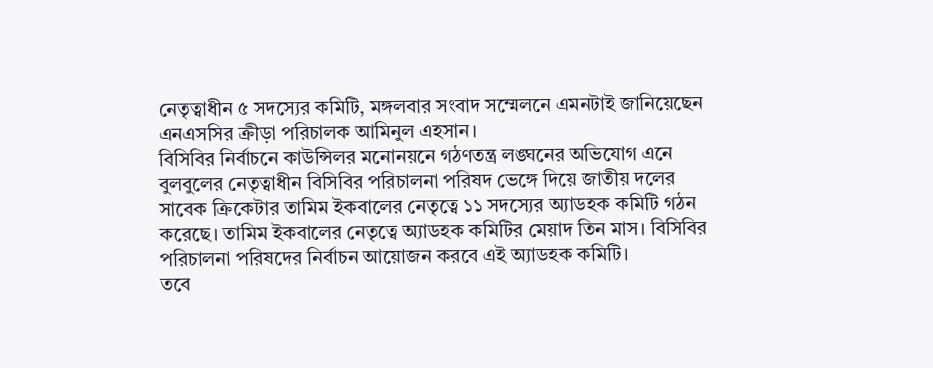নেতৃত্বাধীন ৫ সদস্যের কমিটি, মঙ্গলবার সংবাদ সম্মেলনে এমনটাই জানিয়েছেন এনএসসির ক্রীড়া পরিচালক আমিনুল এহসান।
বিসিবির নির্বাচনে কাউন্সিলর মনোনয়নে গঠণতন্ত্র লঙ্ঘনের অভিযোগ এনে বুলবুলের নেতৃত্বাধীন বিসিবির পরিচালনা পরিষদ ভেঙ্গে দিয়ে জাতীয় দলের সাবেক ক্রিকেটার তামিম ইকবালের নেতৃত্বে ১১ সদস্যের অ্যাডহক কমিটি গঠন করেছে। তামিম ইকবালের নেতৃত্বে অ্যাডহক কমিটির মেয়াদ তিন মাস। বিসিবির পরিচালনা পরিষদের নির্বাচন আয়োজন করবে এই অ্যাডহক কমিটি।
তবে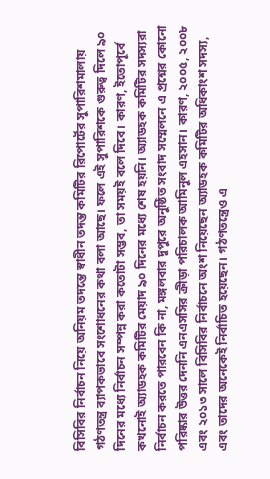বিসিবির নির্বাচন নিয়ে অনিয়ম তদন্তে স্বাধীন তদন্ত কমিটির রিপোর্টের সুপারিশমালায় গঠণতন্ত্র ব্যাপকভাবে সংশোধনের কথা বলা আছে। ফলে এই সুপারিশকে গুরুত্ব দিলে ৯০ দিনের মধ্যে নির্বাচন সম্পন্ন করা কতোটা সম্ভব, তা সময়ই বলে দিবে। কারণ, ইতোপূর্বে কখনোই অ্যাডহক কমিটির মেয়াদ ৯০ দিনের মধ্যে শেষ হয়নি। অ্যাডহক কমিটির সদস্যরা নির্বাচন করতে পারবেন কি না, মঙ্গলবার দুপুরে অনুষ্ঠিত সংবাদ সম্মেলনে এ প্রশ্নের কোনো পরিষ্কার উত্তর দেননি এনএসসির ক্রীড়া পরিচালক আমিনুল এহসান। কারণ, ২০০৫, ২০০৮ এবং ২০১৩ সালে বিসিবির নির্বাচনে অংশ নিয়েছেন অ্যাডহক কমিটির অধিকাংশ সদস্য, এবং তাদের অনেকেই নির্বাচিত হয়েছেন। গঠণতন্ত্রেও এ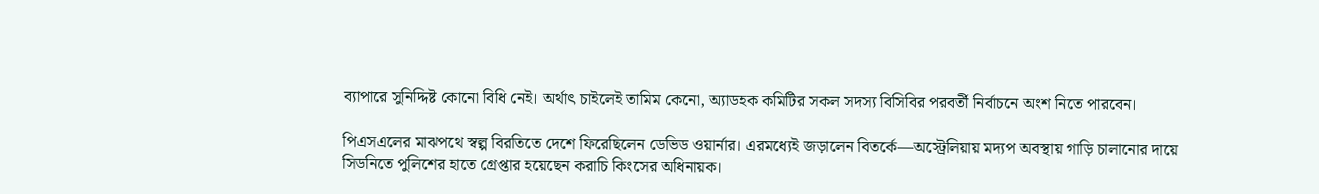ব্যাপারে সুনিদ্দিষ্ট কোনো বিধি নেই। অর্থাৎ চাইলেই তামিম কেনো, অ্যাডহক কমিটির সকল সদস্য বিসিবির পরবর্তী নির্বাচনে অংশ নিতে পারবেন।

পিএসএলের মাঝপথে স্বল্প বিরতিতে দেশে ফিরেছিলেন ডেভিড ওয়ার্নার। এরমধ্যেই জড়ালেন বিতর্কে—অস্ট্রেলিয়ায় মদ্যপ অবস্থায় গাড়ি চালানোর দায়ে সিডনিতে পুলিশের হাতে গ্রেপ্তার হয়েছেন করাচি কিংসের অধিনায়ক।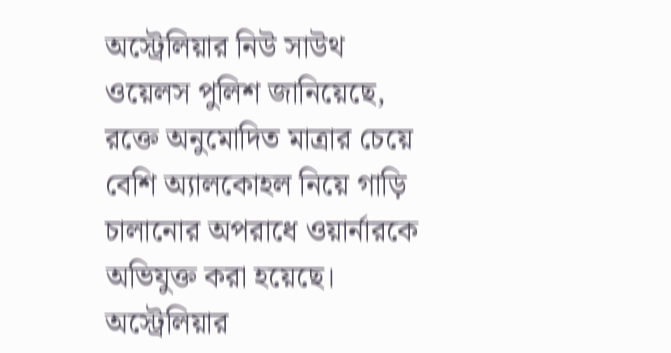অস্ট্রেলিয়ার নিউ সাউথ ওয়েলস পুলিশ জানিয়েছে, রক্তে অনুমোদিত মাত্রার চেয়ে বেশি অ্যালকোহল নিয়ে গাড়ি চালানোর অপরাধে ওয়ার্নারকে অভিযুক্ত করা হয়েছে।
অস্ট্রেলিয়ার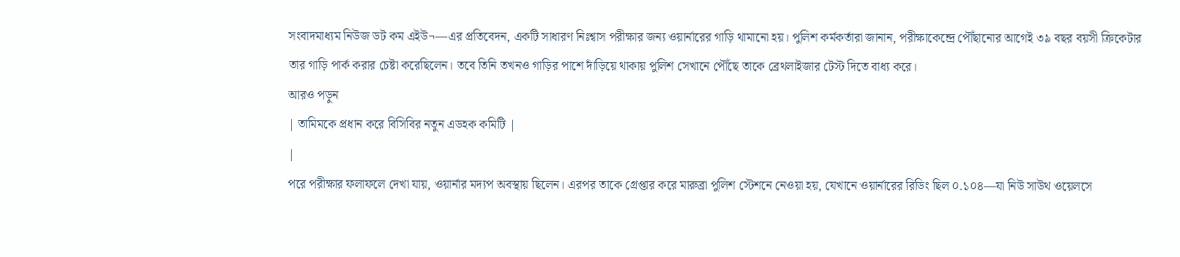সংবাদমাধ্যম নিউজ ডট কম এইউ¬—এর প্রতিবেদন, একটি সাধারণ নিঃশ্বাস পরীক্ষার জন্য ওয়ার্নারের গাড়ি থামানো হয়। পুলিশ কর্মকর্তারা জানান, পরীক্ষাকেন্দ্রে পৌঁছানোর আগেই ৩৯ বছর বয়সী ক্রিকেটার তার গাড়ি পার্ক করার চেষ্টা করেছিলেন। তবে তিনি তখনও গাড়ির পাশে দাঁড়িয়ে থাকায় পুলিশ সেখানে পৌঁছে তাকে ব্রেথলাইজার টেস্ট দিতে বাধ্য করে।
আরও পড়ুন
| তামিমকে প্রধান করে বিসিবির নতুন এডহক কমিটি |
|
পরে পরীক্ষার ফলাফলে দেখা যায়, ওয়ার্নার মদ্যপ অবস্থায় ছিলেন। এরপর তাকে গ্রেপ্তার করে মারুব্রা পুলিশ স্টেশনে নেওয়া হয়, যেখানে ওয়ার্নারের রিডিং ছিল ০.১০৪—যা নিউ সাউথ ওয়েলসে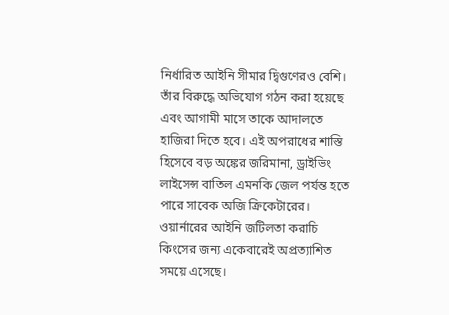নির্ধারিত আইনি সীমার দ্বিগুণেরও বেশি। তাঁর বিরুদ্ধে অভিযোগ গঠন করা হয়েছে এবং আগামী মাসে তাকে আদালতে হাজিরা দিতে হবে। এই অপরাধের শাস্তি হিসেবে বড় অঙ্কের জরিমানা, ড্রাইভিং লাইসেন্স বাতিল এমনকি জেল পর্যন্ত হতে পারে সাবেক অজি ক্রিকেটারের।
ওয়ার্নারের আইনি জটিলতা করাচি কিংসের জন্য একেবারেই অপ্রত্যাশিত সময়ে এসেছে।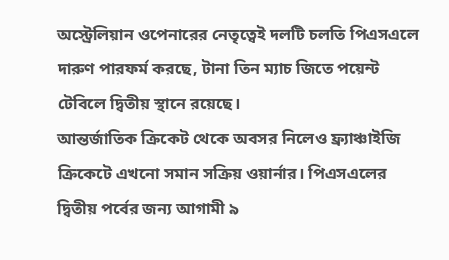অস্ট্রেলিয়ান ওপেনারের নেতৃত্বেই দলটি চলতি পিএসএলে দারুণ পারফর্ম করছে, টানা তিন ম্যাচ জিতে পয়েন্ট টেবিলে দ্বিতীয় স্থানে রয়েছে।
আন্তর্জাতিক ক্রিকেট থেকে অবসর নিলেও ফ্র্যাঞ্চাইজি ক্রিকেটে এখনো সমান সক্রিয় ওয়ার্নার। পিএসএলের দ্বিতীয় পর্বের জন্য আগামী ৯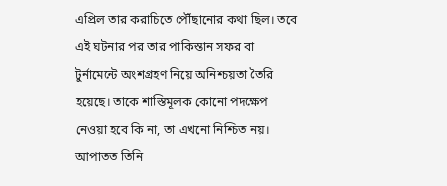এপ্রিল তার করাচিতে পৌঁছানোর কথা ছিল। তবে এই ঘটনার পর তার পাকিস্তান সফর বা টুর্নামেন্টে অংশগ্রহণ নিয়ে অনিশ্চয়তা তৈরি হয়েছে। তাকে শাস্তিমূলক কোনো পদক্ষেপ নেওয়া হবে কি না, তা এখনো নিশ্চিত নয়। আপাতত তিনি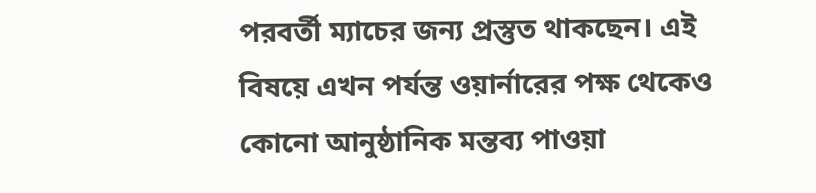পরবর্তী ম্যাচের জন্য প্রস্তুত থাকছেন। এই বিষয়ে এখন পর্যন্ত ওয়ার্নারের পক্ষ থেকেও কোনো আনুষ্ঠানিক মন্তব্য পাওয়া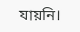যায়নি।